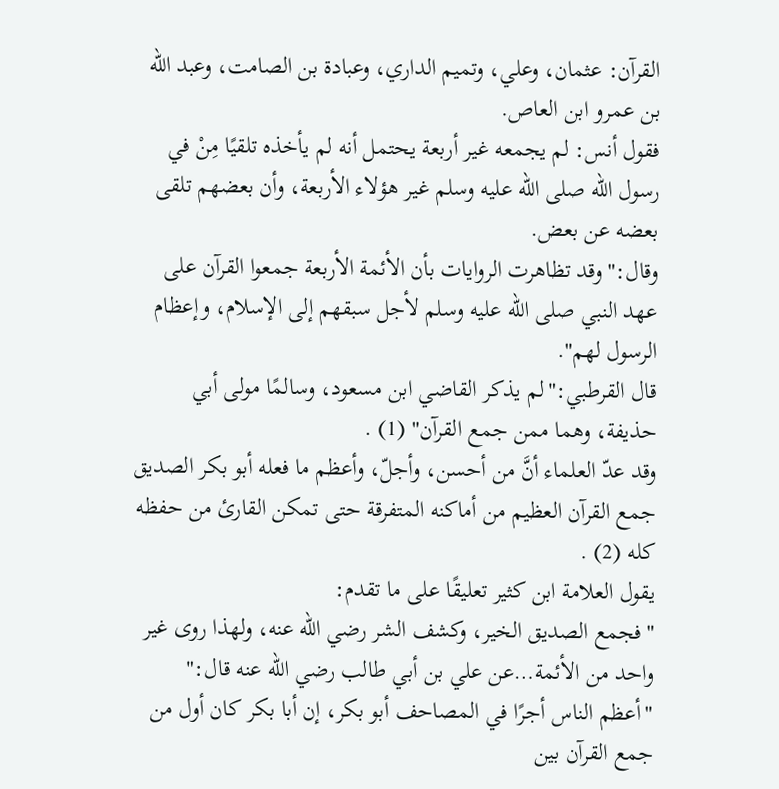القرآن: عثمان، وعلي، وتميم الداري، وعبادة بن الصامت، وعبد الله بن عمرو ابن العاص.
فقول أنس: لم يجمعه غير أربعة يحتمل أنه لم يأخذه تلقيًا مِنْ في رسول الله صلى الله عليه وسلم غير هؤلاء الأربعة، وأن بعضهم تلقى بعضه عن بعض.
وقال:"وقد تظاهرت الروايات بأن الأئمة الأربعة جمعوا القرآن على عهد النبي صلى الله عليه وسلم لأجل سبقهم إلى الإسلام، وإعظام الرسول لهم".
قال القرطبي:"لم يذكر القاضي ابن مسعود، وسالمًا مولى أبي حذيفة، وهما ممن جمع القرآن" (1) .
وقد عدّ العلماء أنَّ من أحسن، وأجلّ، وأعظم ما فعله أبو بكر الصديق جمع القرآن العظيم من أماكنه المتفرقة حتى تمكن القارئ من حفظه كله (2) .
يقول العلامة ابن كثير تعليقًا على ما تقدم:
"فجمع الصديق الخير، وكشف الشر رضي الله عنه، ولهذا روى غير واحد من الأئمة…عن علي بن أبي طالب رضي الله عنه قال:"
"أعظم الناس أجرًا في المصاحف أبو بكر، إن أبا بكر كان أول من جمع القرآن بين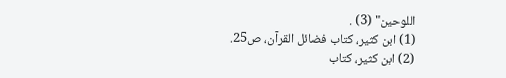اللوحين" (3) .
(1) ابن كثير، كتاب فضائل القرآن، ص25.
(2) ابن كثير، كتاب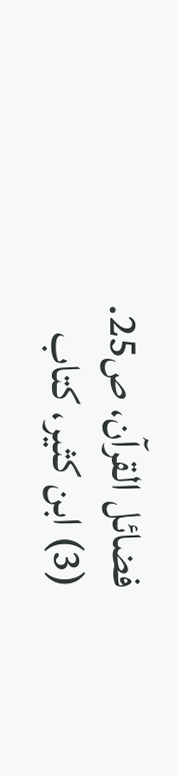فضائل القرآن، ص25.
(3) ابن كثير، كتاب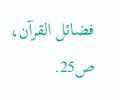فضائل القرآن، ص25.